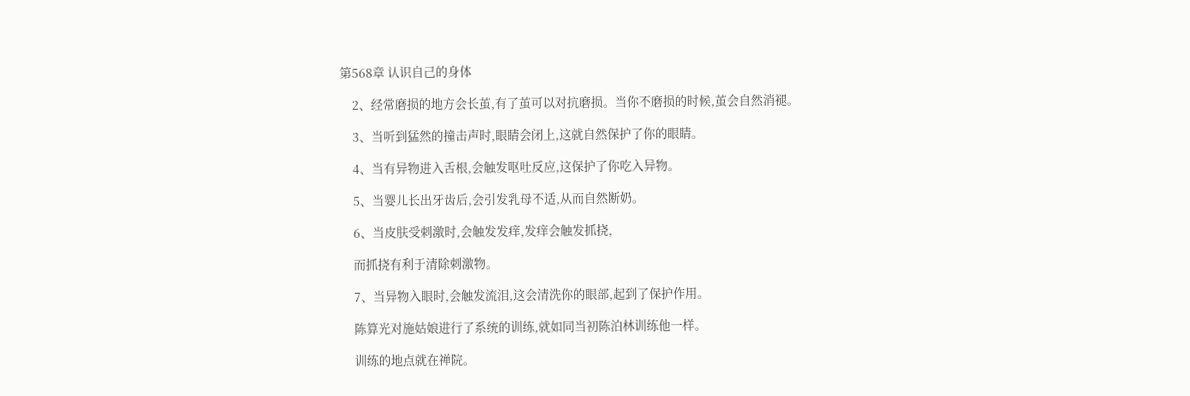第568章 认识自己的身体

    2、经常磨损的地方会长茧,有了茧可以对抗磨损。当你不磨损的时候,茧会自然消褪。

    3、当听到猛然的撞击声时,眼睛会闭上,这就自然保护了你的眼睛。

    4、当有异物进入舌根,会触发呕吐反应,这保护了你吃入异物。

    5、当婴儿长出牙齿后,会引发乳母不适,从而自然断奶。

    6、当皮肤受刺激时,会触发发痒,发痒会触发抓挠,

    而抓挠有利于清除刺激物。

    7、当异物入眼时,会触发流泪,这会清洗你的眼部,起到了保护作用。

    陈算光对施姑娘进行了系统的训练,就如同当初陈泊林训练他一样。

    训练的地点就在禅院。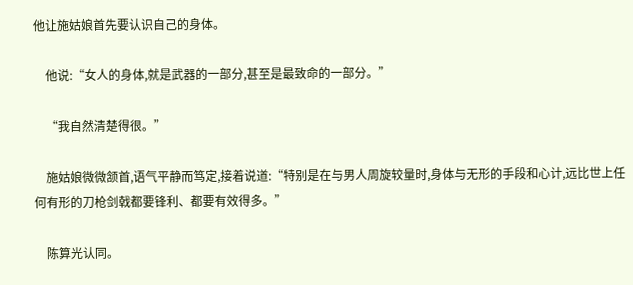他让施姑娘首先要认识自己的身体。

    他说:“女人的身体,就是武器的一部分,甚至是最致命的一部分。”

    “我自然清楚得很。”

    施姑娘微微颔首,语气平静而笃定,接着说道:“特别是在与男人周旋较量时,身体与无形的手段和心计,远比世上任何有形的刀枪剑戟都要锋利、都要有效得多。”

    陈算光认同。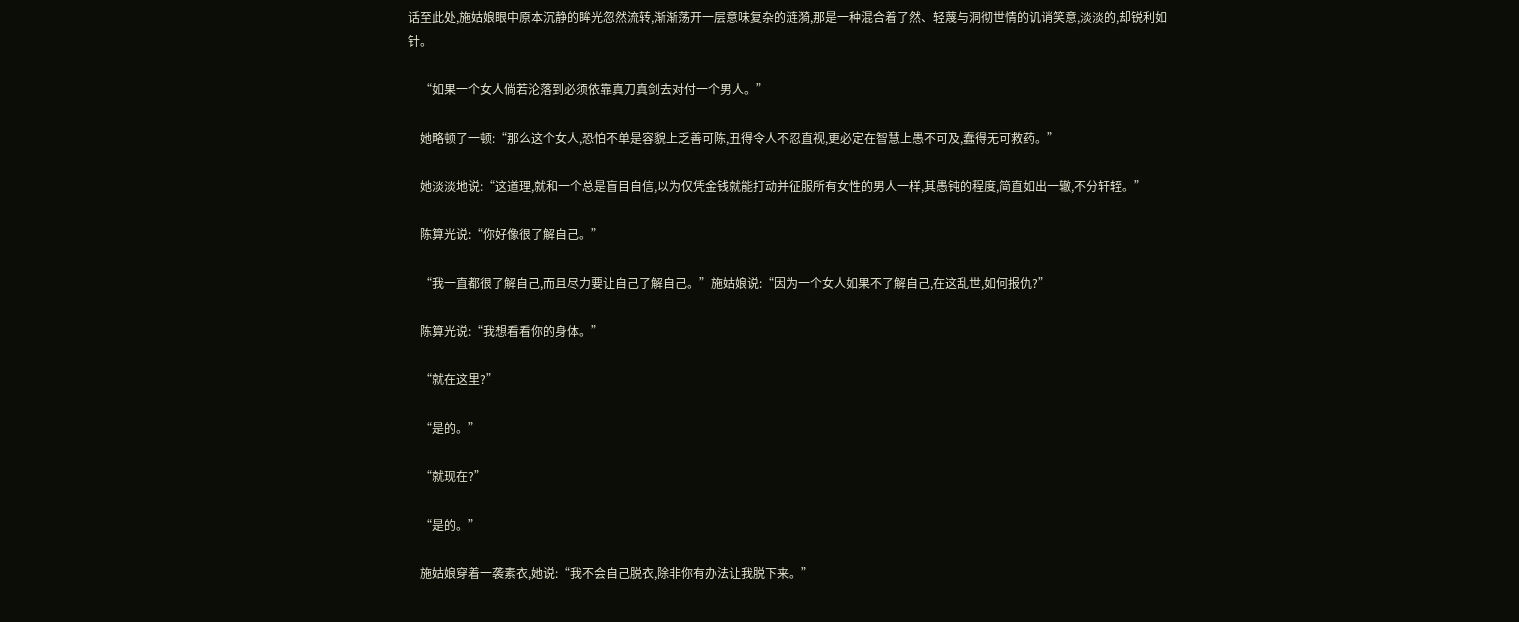话至此处,施姑娘眼中原本沉静的眸光忽然流转,渐渐荡开一层意味复杂的涟漪,那是一种混合着了然、轻蔑与洞彻世情的讥诮笑意,淡淡的,却锐利如针。

    “如果一个女人倘若沦落到必须依靠真刀真剑去对付一个男人。”

    她略顿了一顿:“那么这个女人,恐怕不单是容貌上乏善可陈,丑得令人不忍直视,更必定在智慧上愚不可及,蠢得无可救药。”

    她淡淡地说:“这道理,就和一个总是盲目自信,以为仅凭金钱就能打动并征服所有女性的男人一样,其愚钝的程度,简直如出一辙,不分轩轾。”

    陈算光说:“你好像很了解自己。”

    “我一直都很了解自己,而且尽力要让自己了解自己。”施姑娘说:“因为一个女人如果不了解自己,在这乱世,如何报仇?”

    陈算光说:“我想看看你的身体。”

    “就在这里?”

    “是的。”

    “就现在?”

    “是的。”

    施姑娘穿着一袭素衣,她说:“我不会自己脱衣,除非你有办法让我脱下来。”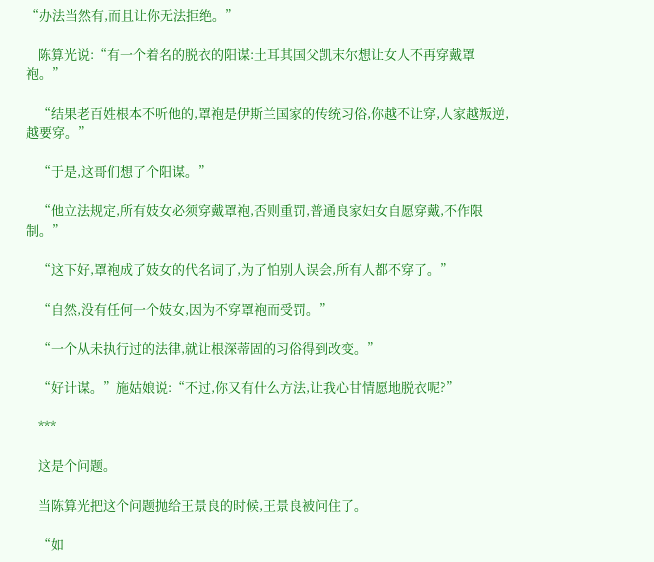“办法当然有,而且让你无法拒绝。”

    陈算光说:“有一个着名的脱衣的阳谋:土耳其国父凯末尔想让女人不再穿戴罩袍。”

    “结果老百姓根本不听他的,罩袍是伊斯兰国家的传统习俗,你越不让穿,人家越叛逆,越要穿。”

    “于是,这哥们想了个阳谋。”

    “他立法规定,所有妓女必须穿戴罩袍,否则重罚,普通良家妇女自愿穿戴,不作限制。”

    “这下好,罩袍成了妓女的代名词了,为了怕别人误会,所有人都不穿了。”

    “自然,没有任何一个妓女,因为不穿罩袍而受罚。”

    “一个从未执行过的法律,就让根深蒂固的习俗得到改变。”

    “好计谋。”施姑娘说:“不过,你又有什么方法,让我心甘情愿地脱衣呢?”

    ***

    这是个问题。

    当陈算光把这个问题抛给王景良的时候,王景良被问住了。

    “如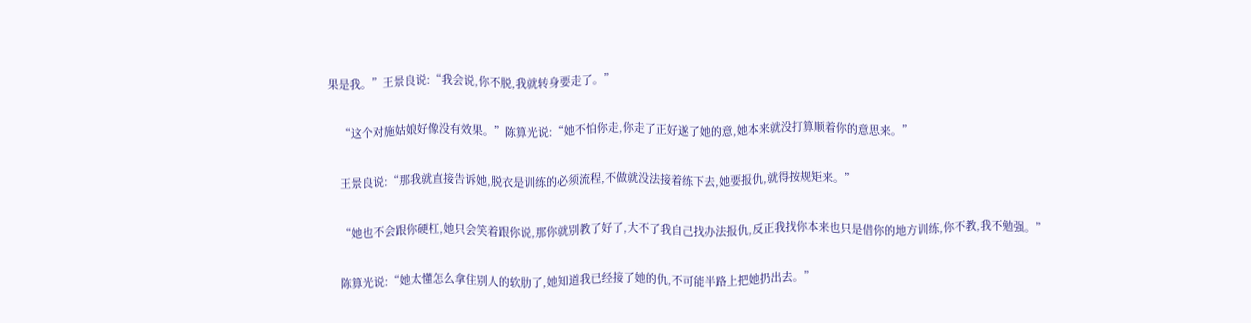果是我。”王景良说:“我会说,你不脱,我就转身要走了。”

    “这个对施姑娘好像没有效果。”陈算光说:“她不怕你走,你走了正好遂了她的意,她本来就没打算顺着你的意思来。”

    王景良说:“那我就直接告诉她,脱衣是训练的必须流程,不做就没法接着练下去,她要报仇,就得按规矩来。”

    “她也不会跟你硬杠,她只会笑着跟你说,那你就别教了好了,大不了我自己找办法报仇,反正我找你本来也只是借你的地方训练,你不教,我不勉强。”

    陈算光说:“她太懂怎么拿住别人的软肋了,她知道我已经接了她的仇,不可能半路上把她扔出去。”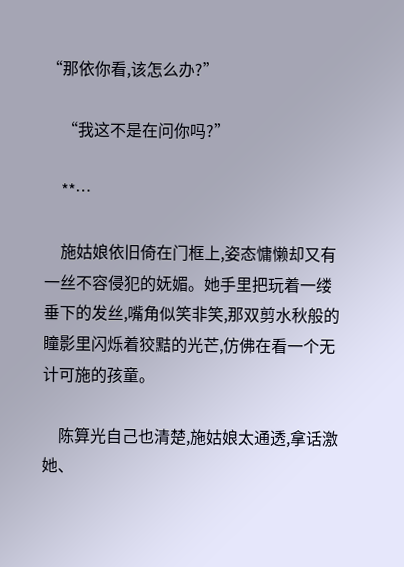“那依你看,该怎么办?”

    “我这不是在问你吗?”

    **…

    施姑娘依旧倚在门框上,姿态慵懒却又有一丝不容侵犯的妩媚。她手里把玩着一缕垂下的发丝,嘴角似笑非笑,那双剪水秋般的瞳影里闪烁着狡黠的光芒,仿佛在看一个无计可施的孩童。

    陈算光自己也清楚,施姑娘太通透,拿话激她、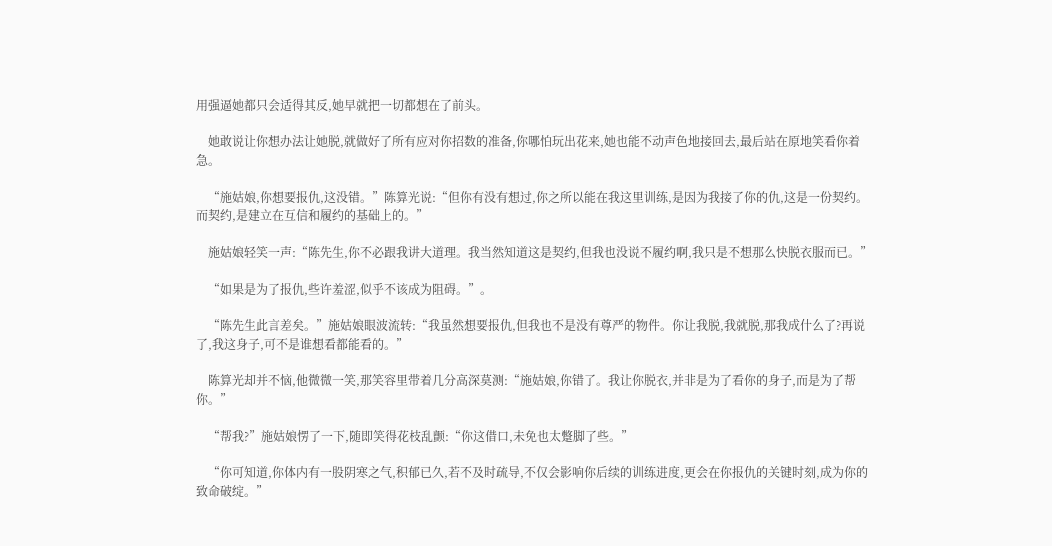用强逼她都只会适得其反,她早就把一切都想在了前头。

    她敢说让你想办法让她脱,就做好了所有应对你招数的准备,你哪怕玩出花来,她也能不动声色地接回去,最后站在原地笑看你着急。

    “施姑娘,你想要报仇,这没错。”陈算光说:“但你有没有想过,你之所以能在我这里训练,是因为我接了你的仇,这是一份契约。而契约,是建立在互信和履约的基础上的。”

    施姑娘轻笑一声:“陈先生,你不必跟我讲大道理。我当然知道这是契约,但我也没说不履约啊,我只是不想那么快脱衣服而已。”

    “如果是为了报仇,些许羞涩,似乎不该成为阻碍。”。

    “陈先生此言差矣。”施姑娘眼波流转:“我虽然想要报仇,但我也不是没有尊严的物件。你让我脱,我就脱,那我成什么了?再说了,我这身子,可不是谁想看都能看的。”

    陈算光却并不恼,他微微一笑,那笑容里带着几分高深莫测:“施姑娘,你错了。我让你脱衣,并非是为了看你的身子,而是为了帮你。”

    “帮我?”施姑娘愣了一下,随即笑得花枝乱颤:“你这借口,未免也太蹩脚了些。”

    “你可知道,你体内有一股阴寒之气,积郁已久,若不及时疏导,不仅会影响你后续的训练进度,更会在你报仇的关键时刻,成为你的致命破绽。”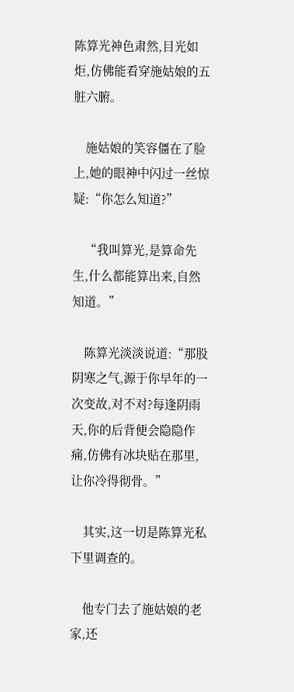陈算光神色肃然,目光如炬,仿佛能看穿施姑娘的五脏六腑。

    施姑娘的笑容僵在了脸上,她的眼神中闪过一丝惊疑:“你怎么知道?”

    “我叫算光,是算命先生,什么都能算出来,自然知道。”

    陈算光淡淡说道:“那股阴寒之气,源于你早年的一次变故,对不对?每逢阴雨天,你的后背便会隐隐作痛,仿佛有冰块贴在那里,让你冷得彻骨。”

    其实,这一切是陈算光私下里调查的。

    他专门去了施姑娘的老家,还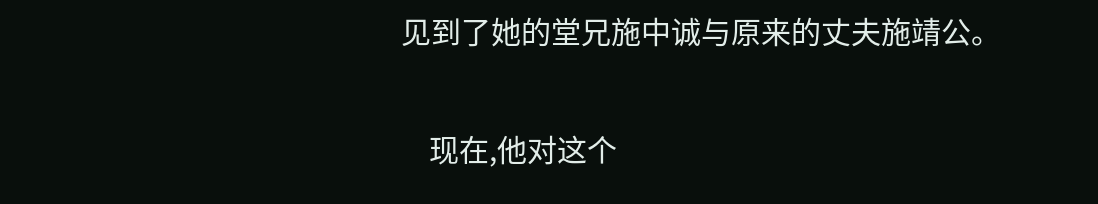见到了她的堂兄施中诚与原来的丈夫施靖公。

    现在,他对这个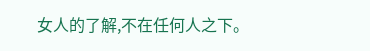女人的了解,不在任何人之下。